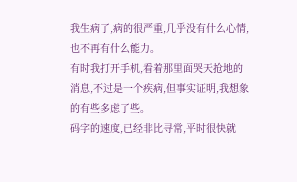我生病了,病的很严重,几乎没有什么心情,也不再有什么能力。
有时我打开手机,看着那里面哭天抢地的消息,不过是一个疾病,但事实证明,我想象的有些多虑了些。
码字的速度,已经非比寻常,平时很快就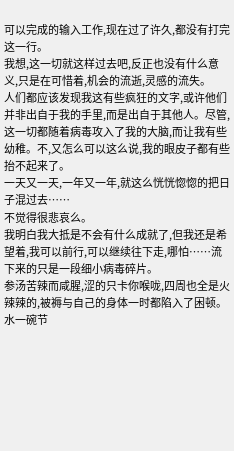可以完成的输入工作,现在过了许久,都没有打完这一行。
我想,这一切就这样过去吧,反正也没有什么意义,只是在可惜着,机会的流逝,灵感的流失。
人们都应该发现我这有些疯狂的文字,或许他们并非出自于我的手里,而是出自于其他人。尽管,这一切都随着病毒攻入了我的大脑,而让我有些幼稚。不,又怎么可以这么说,我的眼皮子都有些抬不起来了。
一天又一天,一年又一年,就这么恍恍惚惚的把日子混过去……
不觉得很悲哀么。
我明白我大抵是不会有什么成就了,但我还是希望着,我可以前行,可以继续往下走,哪怕……流下来的只是一段细小病毒碎片。
参汤苦辣而咸腥,涩的只卡你喉咙,四周也全是火辣辣的,被褥与自己的身体一时都陷入了困顿。
水一碗节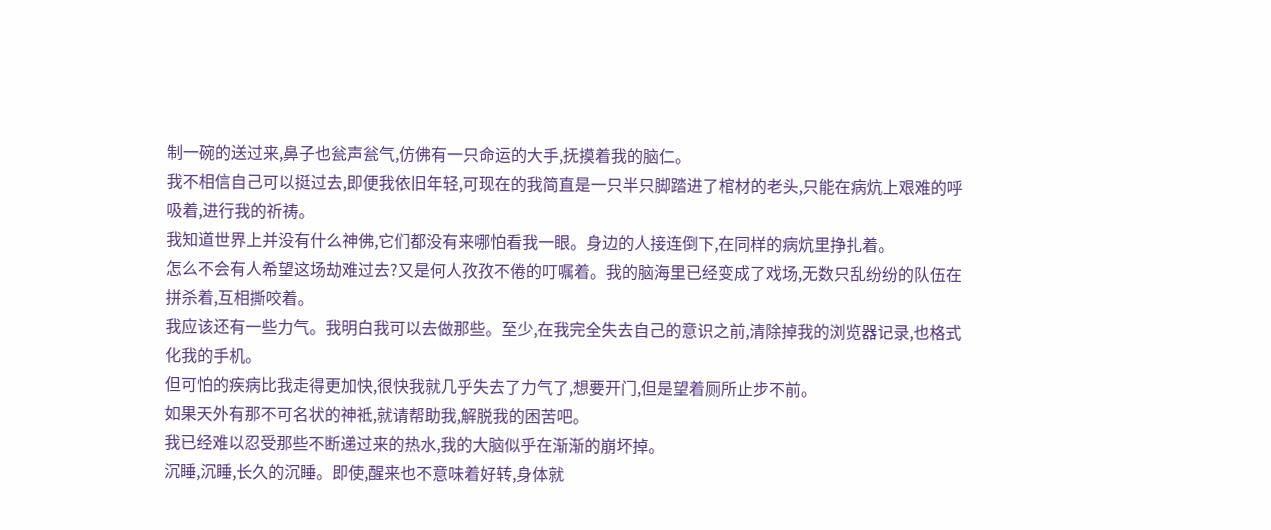制一碗的送过来,鼻子也瓮声瓮气,仿佛有一只命运的大手,抚摸着我的脑仁。
我不相信自己可以挺过去,即便我依旧年轻,可现在的我简直是一只半只脚踏进了棺材的老头,只能在病炕上艰难的呼吸着,进行我的祈祷。
我知道世界上并没有什么神佛,它们都没有来哪怕看我一眼。身边的人接连倒下,在同样的病炕里挣扎着。
怎么不会有人希望这场劫难过去?又是何人孜孜不倦的叮嘱着。我的脑海里已经变成了戏场,无数只乱纷纷的队伍在拼杀着,互相撕咬着。
我应该还有一些力气。我明白我可以去做那些。至少,在我完全失去自己的意识之前,清除掉我的浏览器记录,也格式化我的手机。
但可怕的疾病比我走得更加快,很快我就几乎失去了力气了,想要开门,但是望着厕所止步不前。
如果天外有那不可名状的神袛,就请帮助我,解脱我的困苦吧。
我已经难以忍受那些不断递过来的热水,我的大脑似乎在渐渐的崩坏掉。
沉睡,沉睡,长久的沉睡。即使,醒来也不意味着好转,身体就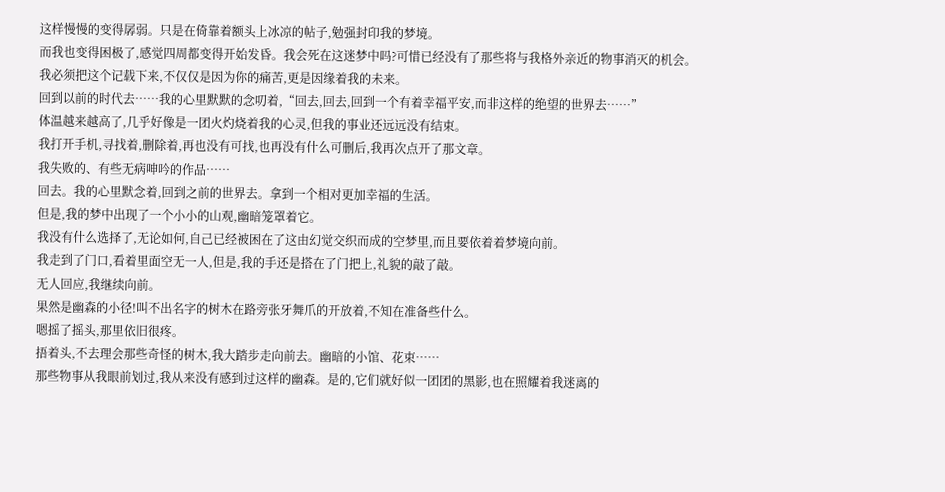这样慢慢的变得孱弱。只是在倚靠着额头上冰凉的帖子,勉强封印我的梦境。
而我也变得困极了,感觉四周都变得开始发昏。我会死在这迷梦中吗?可惜已经没有了那些将与我格外亲近的物事消灭的机会。
我必须把这个记载下来,不仅仅是因为你的痛苦,更是因缘着我的未来。
回到以前的时代去……我的心里默默的念叨着,“回去,回去,回到一个有着幸福平安,而非这样的绝望的世界去……”
体温越来越高了,几乎好像是一团火灼烧着我的心灵,但我的事业还远远没有结束。
我打开手机,寻找着,删除着,再也没有可找,也再没有什么可删后,我再次点开了那文章。
我失败的、有些无病呻吟的作品……
回去。我的心里默念着,回到之前的世界去。拿到一个相对更加幸福的生活。
但是,我的梦中出现了一个小小的山观,幽暗笼罩着它。
我没有什么选择了,无论如何,自己已经被困在了这由幻觉交织而成的空梦里,而且要依着着梦境向前。
我走到了门口,看着里面空无一人,但是,我的手还是搭在了门把上,礼貌的敲了敲。
无人回应,我继续向前。
果然是幽森的小径!叫不出名字的树木在路旁张牙舞爪的开放着,不知在准备些什么。
嗯摇了摇头,那里依旧很疼。
捂着头,不去理会那些奇怪的树木,我大踏步走向前去。幽暗的小馆、花束……
那些物事从我眼前划过,我从来没有感到过这样的幽森。是的,它们就好似一团团的黑影,也在照耀着我迷离的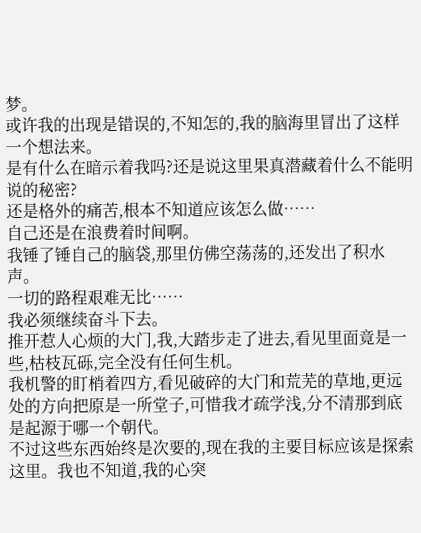梦。
或许我的出现是错误的,不知怎的,我的脑海里冒出了这样一个想法来。
是有什么在暗示着我吗?还是说这里果真潜藏着什么不能明说的秘密?
还是格外的痛苦,根本不知道应该怎么做……
自己还是在浪费着时间啊。
我锤了锤自己的脑袋,那里仿佛空荡荡的,还发出了积水声。
一切的路程艰难无比……
我必须继续奋斗下去。
推开惹人心烦的大门,我,大踏步走了进去,看见里面竟是一些,枯枝瓦砾,完全没有任何生机。
我机警的盯梢着四方,看见破碎的大门和荒芜的草地,更远处的方向把原是一所堂子,可惜我才疏学浅,分不清那到底是起源于哪一个朝代。
不过这些东西始终是次要的,现在我的主要目标应该是探索这里。我也不知道,我的心突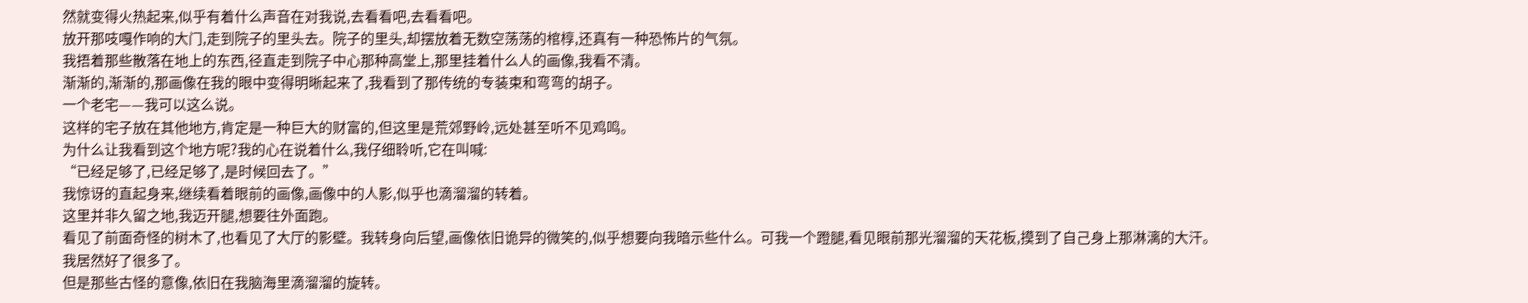然就变得火热起来,似乎有着什么声音在对我说,去看看吧,去看看吧。
放开那吱嘎作响的大门,走到院子的里头去。院子的里头,却摆放着无数空荡荡的棺椁,还真有一种恐怖片的气氛。
我捂着那些散落在地上的东西,径直走到院子中心那种高堂上,那里挂着什么人的画像,我看不清。
渐渐的,渐渐的,那画像在我的眼中变得明晰起来了,我看到了那传统的专装束和弯弯的胡子。
一个老宅——我可以这么说。
这样的宅子放在其他地方,肯定是一种巨大的财富的,但这里是荒郊野岭,远处甚至听不见鸡鸣。
为什么让我看到这个地方呢?我的心在说着什么,我仔细聆听,它在叫喊:
“已经足够了,已经足够了,是时候回去了。”
我惊讶的直起身来,继续看着眼前的画像,画像中的人影,似乎也滴溜溜的转着。
这里并非久留之地,我迈开腿,想要往外面跑。
看见了前面奇怪的树木了,也看见了大厅的影壁。我转身向后望,画像依旧诡异的微笑的,似乎想要向我暗示些什么。可我一个蹬腿,看见眼前那光溜溜的天花板,摸到了自己身上那淋漓的大汗。
我居然好了很多了。
但是那些古怪的意像,依旧在我脑海里滴溜溜的旋转。